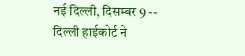नई दिल्ली, दिसम्बर 9 -- दिल्ली हाईकोर्ट ने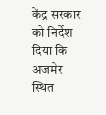केंद्र सरकार को निर्देश दिया कि अजमेर स्थित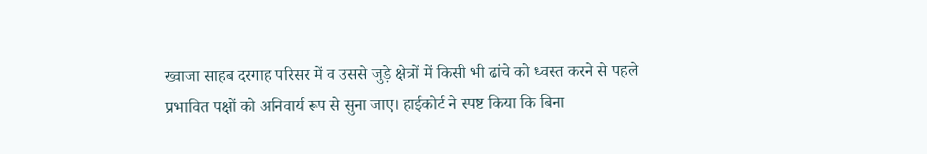ख्वाजा साहब दरगाह परिसर में व उससे जुड़े क्षेत्रों में किसी भी ढांचे को ध्वस्त करने से पहले प्रभावित पक्षों को अनिवार्य रूप से सुना जाए। हाईकोर्ट ने स्पष्ट किया कि बिना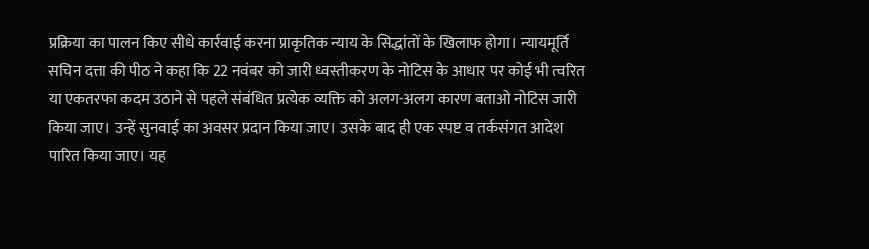प्रक्रिया का पालन किए सीधे कार्रवाई करना प्राकृतिक न्याय के सिद्धांतों के खिलाफ होगा। न्यायमूर्ति सचिन दत्ता की पीठ ने कहा कि 22 नवंबर को जारी ध्वस्तीकरण के नोटिस के आधार पर कोई भी त्वरित या एकतरफा कदम उठाने से पहले संबंधित प्रत्येक व्यक्ति को अलग-अलग कारण बताओ नोटिस जारी किया जाए। उन्हें सुनवाई का अवसर प्रदान किया जाए। उसके बाद ही एक स्पष्ट व तर्कसंगत आदेश पारित किया जाए। यह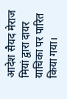आदेश सैयद मेराज मियां द्वारा दायर याचिका पर पारित किया गया।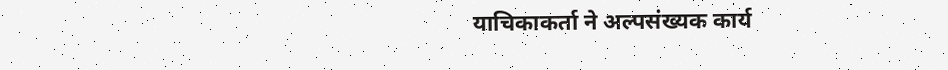याचिकाकर्ता ने अल्पसंख्यक कार्य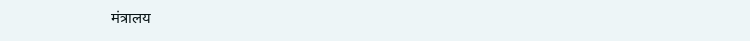मंत्रालय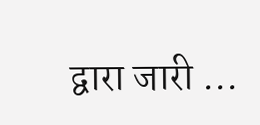द्वारा जारी ...